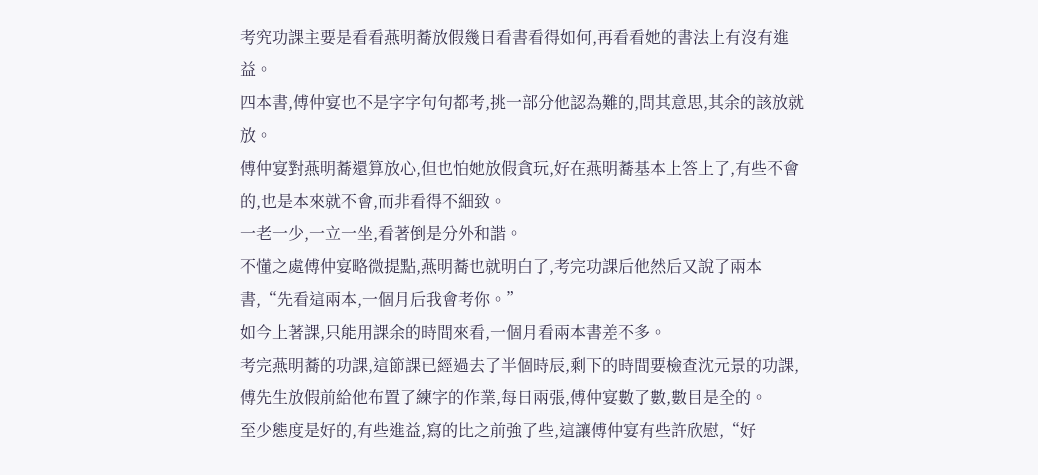考究功課主要是看看燕明蕎放假幾日看書看得如何,再看看她的書法上有沒有進益。
四本書,傅仲宴也不是字字句句都考,挑一部分他認為難的,問其意思,其余的該放就放。
傅仲宴對燕明蕎還算放心,但也怕她放假貪玩,好在燕明蕎基本上答上了,有些不會的,也是本來就不會,而非看得不細致。
一老一少,一立一坐,看著倒是分外和諧。
不懂之處傅仲宴略微提點,燕明蕎也就明白了,考完功課后他然后又說了兩本書,“先看這兩本,一個月后我會考你。”
如今上著課,只能用課余的時間來看,一個月看兩本書差不多。
考完燕明蕎的功課,這節課已經過去了半個時辰,剩下的時間要檢查沈元景的功課,傅先生放假前給他布置了練字的作業,每日兩張,傅仲宴數了數,數目是全的。
至少態度是好的,有些進益,寫的比之前強了些,這讓傅仲宴有些許欣慰,“好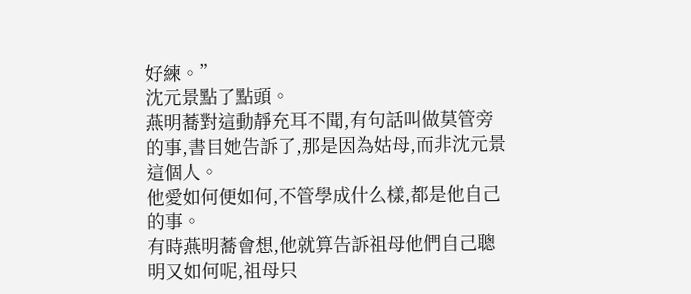好練。”
沈元景點了點頭。
燕明蕎對這動靜充耳不聞,有句話叫做莫管旁的事,書目她告訴了,那是因為姑母,而非沈元景這個人。
他愛如何便如何,不管學成什么樣,都是他自己的事。
有時燕明蕎會想,他就算告訴祖母他們自己聰明又如何呢,祖母只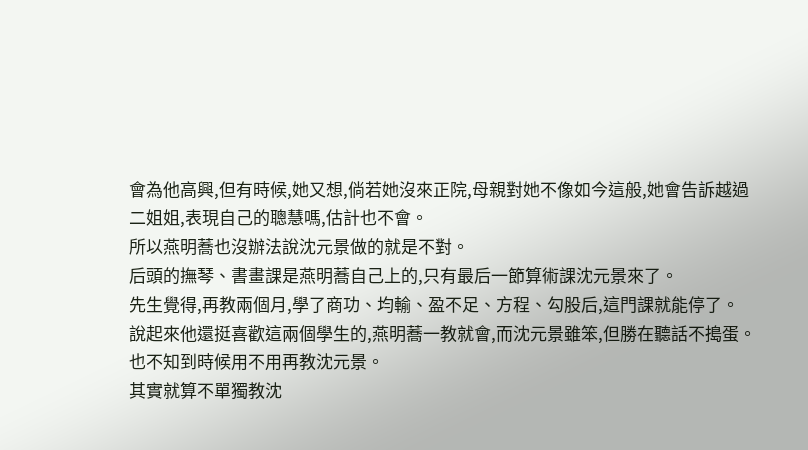會為他高興,但有時候,她又想,倘若她沒來正院,母親對她不像如今這般,她會告訴越過二姐姐,表現自己的聰慧嗎,估計也不會。
所以燕明蕎也沒辦法說沈元景做的就是不對。
后頭的撫琴、書畫課是燕明蕎自己上的,只有最后一節算術課沈元景來了。
先生覺得,再教兩個月,學了商功、均輸、盈不足、方程、勾股后,這門課就能停了。
說起來他還挺喜歡這兩個學生的,燕明蕎一教就會,而沈元景雖笨,但勝在聽話不搗蛋。
也不知到時候用不用再教沈元景。
其實就算不單獨教沈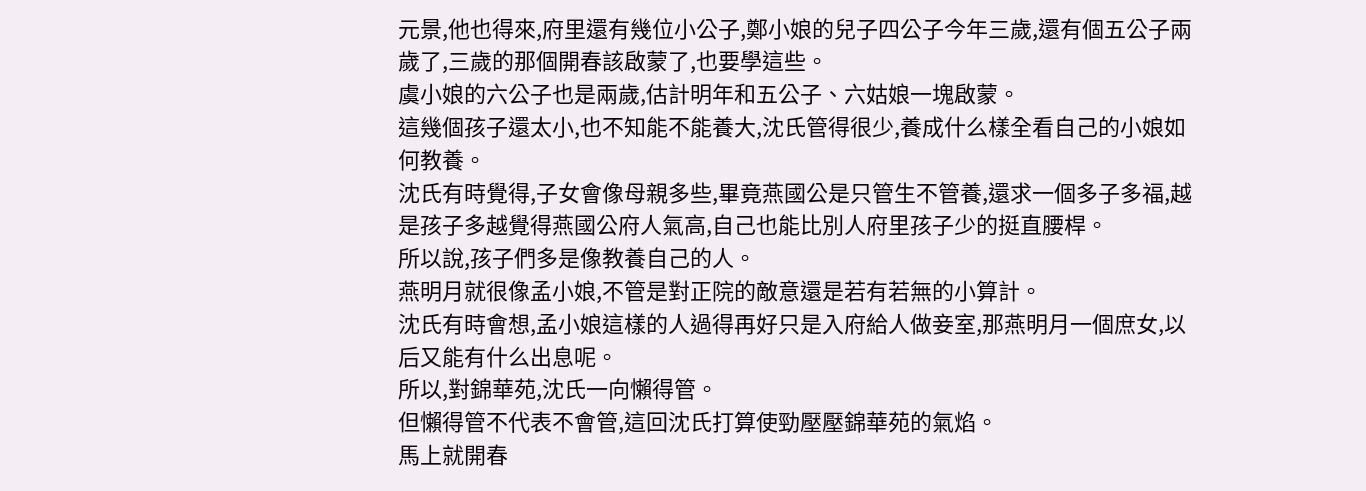元景,他也得來,府里還有幾位小公子,鄭小娘的兒子四公子今年三歲,還有個五公子兩歲了,三歲的那個開春該啟蒙了,也要學這些。
虞小娘的六公子也是兩歲,估計明年和五公子、六姑娘一塊啟蒙。
這幾個孩子還太小,也不知能不能養大,沈氏管得很少,養成什么樣全看自己的小娘如何教養。
沈氏有時覺得,子女會像母親多些,畢竟燕國公是只管生不管養,還求一個多子多福,越是孩子多越覺得燕國公府人氣高,自己也能比別人府里孩子少的挺直腰桿。
所以說,孩子們多是像教養自己的人。
燕明月就很像孟小娘,不管是對正院的敵意還是若有若無的小算計。
沈氏有時會想,孟小娘這樣的人過得再好只是入府給人做妾室,那燕明月一個庶女,以后又能有什么出息呢。
所以,對錦華苑,沈氏一向懶得管。
但懶得管不代表不會管,這回沈氏打算使勁壓壓錦華苑的氣焰。
馬上就開春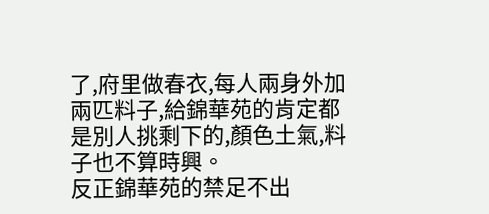了,府里做春衣,每人兩身外加兩匹料子,給錦華苑的肯定都是別人挑剩下的,顏色土氣,料子也不算時興。
反正錦華苑的禁足不出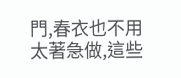門,春衣也不用太著急做,這些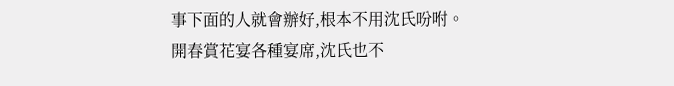事下面的人就會辦好,根本不用沈氏吩咐。
開春賞花宴各種宴席,沈氏也不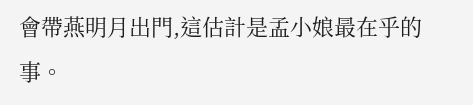會帶燕明月出門,這估計是孟小娘最在乎的事。